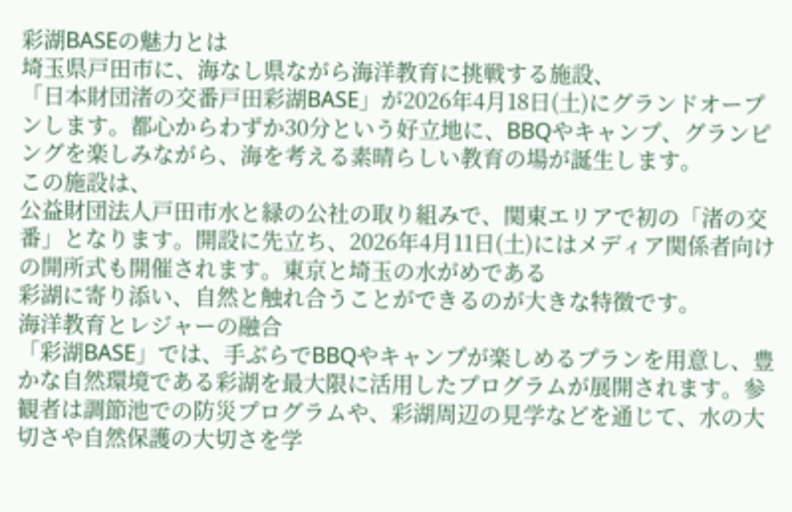彩湖BASEの魅力とは
埼玉県戸田市に、海なし県ながら海洋教育に挑戦する施設、
「日本財団渚の交番戸田彩湖BASE」が2026年4月18日(土)にグランドオープンします。都心からわずか30分という好立地に、BBQやキャンプ、グランピングを楽しみながら、海を考える素晴らしい教育の場が誕生します。
この施設は、
公益財団法人戸田市水と緑の公社の取り組みで、関東エリアで初の「渚の交番」となります。開設に先立ち、2026年4月11日(土)にはメディア関係者向けの開所式も開催されます。東京と埼玉の水がめである
彩湖に寄り添い、自然と触れ合うことができるのが大きな特徴です。
海洋教育とレジャーの融合
「彩湖BASE」では、手ぶらでBBQやキャンプが楽しめるプランを用意し、豊かな自然環境である彩湖を最大限に活用したプログラムが展開されます。参観者は調節池での防災プログラムや、彩湖周辺の見学などを通じて、水の大切さや自然保護の大切さを学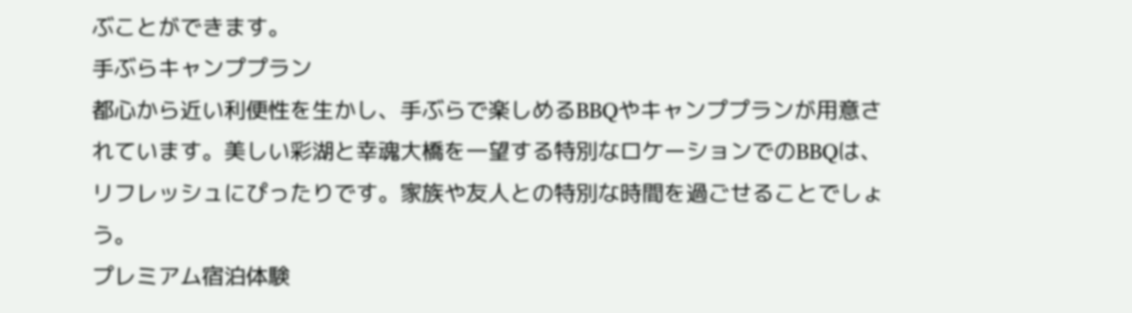ぶことができます。
手ぶらキャンププラン
都心から近い利便性を生かし、手ぶらで楽しめるBBQやキャンププランが用意されています。美しい彩湖と幸魂大橋を一望する特別なロケーションでのBBQは、リフレッシュにぴったりです。家族や友人との特別な時間を過ごせることでしょう。
プレミアム宿泊体験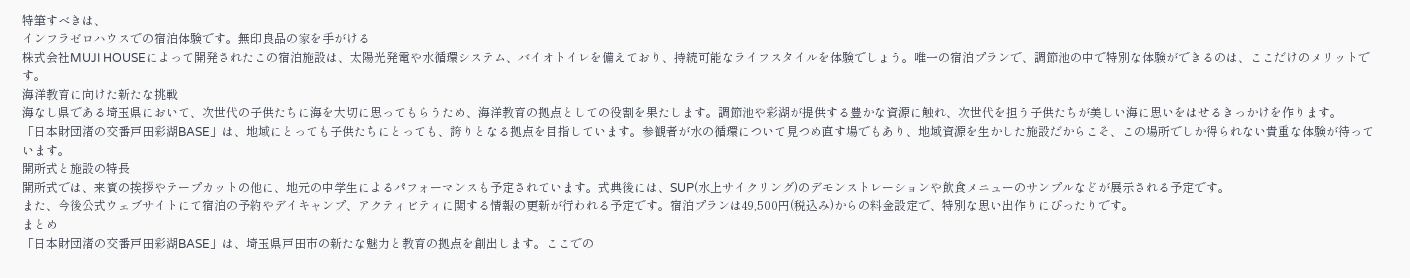特筆すべきは、
インフラゼロハウスでの宿泊体験です。無印良品の家を手がける
株式会社MUJI HOUSEによって開発されたこの宿泊施設は、太陽光発電や水循環システム、バイオトイレを備えており、持続可能なライフスタイルを体験でしょう。唯一の宿泊プランで、調節池の中で特別な体験ができるのは、ここだけのメリットです。
海洋教育に向けた新たな挑戦
海なし県である埼玉県において、次世代の子供たちに海を大切に思ってもらうため、海洋教育の拠点としての役割を果たします。調節池や彩湖が提供する豊かな資源に触れ、次世代を担う子供たちが美しい海に思いをはせるきっかけを作ります。
「日本財団渚の交番戸田彩湖BASE」は、地域にとっても子供たちにとっても、誇りとなる拠点を目指しています。参観者が水の循環について見つめ直す場でもあり、地域資源を生かした施設だからこそ、この場所でしか得られない貴重な体験が待っています。
開所式と施設の特長
開所式では、来賓の挨拶やテープカットの他に、地元の中学生によるパフォーマンスも予定されています。式典後には、SUP(水上サイクリング)のデモンストレーションや飲食メニューのサンプルなどが展示される予定です。
また、今後公式ウェブサイトにて宿泊の予約やデイキャンプ、アクティビティに関する情報の更新が行われる予定です。宿泊プランは49,500円(税込み)からの料金設定で、特別な思い出作りにぴったりです。
まとめ
「日本財団渚の交番戸田彩湖BASE」は、埼玉県戸田市の新たな魅力と教育の拠点を創出します。ここでの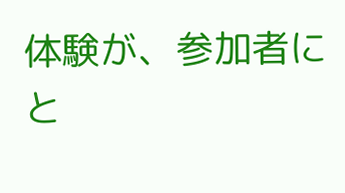体験が、参加者にと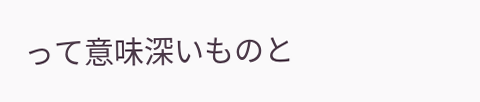って意味深いものと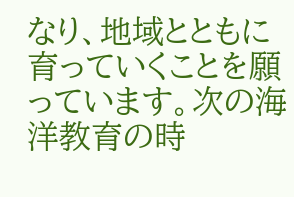なり、地域とともに育っていくことを願っています。次の海洋教育の時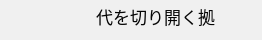代を切り開く拠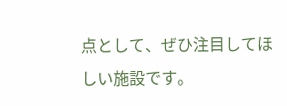点として、ぜひ注目してほしい施設です。